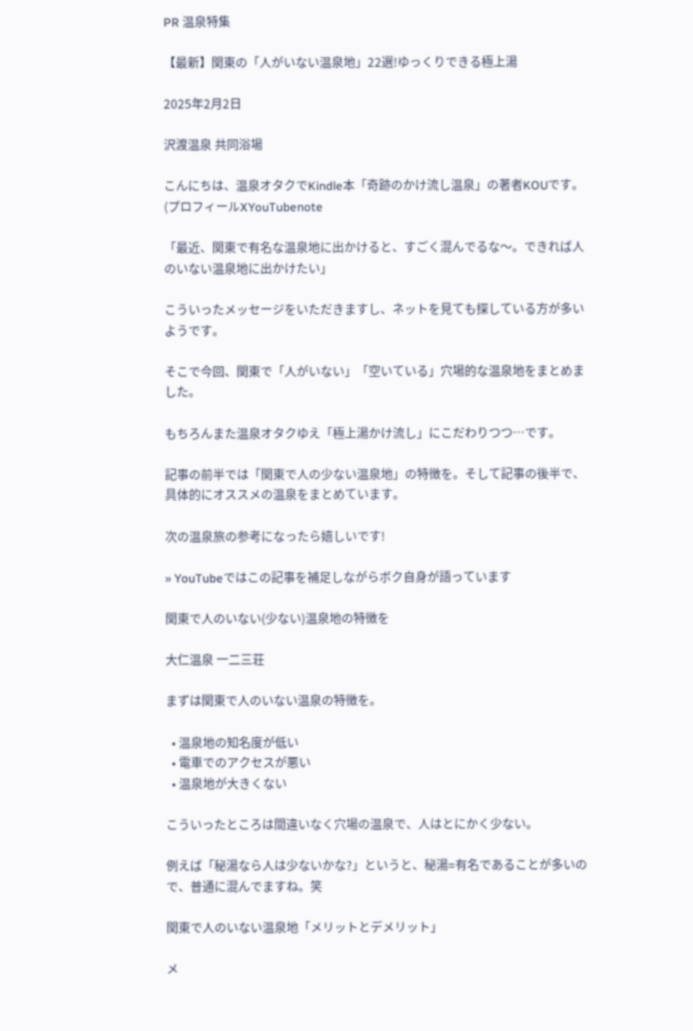PR 温泉特集

【最新】関東の「人がいない温泉地」22選!ゆっくりできる極上湯

2025年2月2日

沢渡温泉 共同浴場

こんにちは、温泉オタクでKindle本「奇跡のかけ流し温泉」の著者KOUです。(プロフィールXYouTubenote

「最近、関東で有名な温泉地に出かけると、すごく混んでるな〜。できれば人のいない温泉地に出かけたい」

こういったメッセージをいただきますし、ネットを見ても探している方が多いようです。

そこで今回、関東で「人がいない」「空いている」穴場的な温泉地をまとめました。

もちろんまた温泉オタクゆえ「極上湯かけ流し」にこだわりつつ…です。

記事の前半では「関東で人の少ない温泉地」の特徴を。そして記事の後半で、具体的にオススメの温泉をまとめています。

次の温泉旅の参考になったら嬉しいです!

» YouTubeではこの記事を補足しながらボク自身が語っています

関東で人のいない(少ない)温泉地の特徴を

大仁温泉 一二三荘

まずは関東で人のいない温泉の特徴を。

  • 温泉地の知名度が低い
  • 電車でのアクセスが悪い
  • 温泉地が大きくない

こういったところは間違いなく穴場の温泉で、人はとにかく少ない。

例えば「秘湯なら人は少ないかな?」というと、秘湯=有名であることが多いので、普通に混んでますね。笑

関東で人のいない温泉地「メリットとデメリット」

メ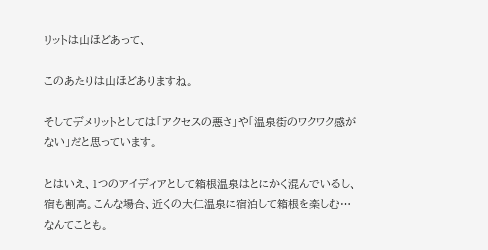リットは山ほどあって、

このあたりは山ほどありますね。

そしてデメリットとしては「アクセスの悪さ」や「温泉街のワクワク感がない」だと思っています。

とはいえ、1つのアイディアとして箱根温泉はとにかく混んでいるし、宿も割高。こんな場合、近くの大仁温泉に宿泊して箱根を楽しむ…なんてことも。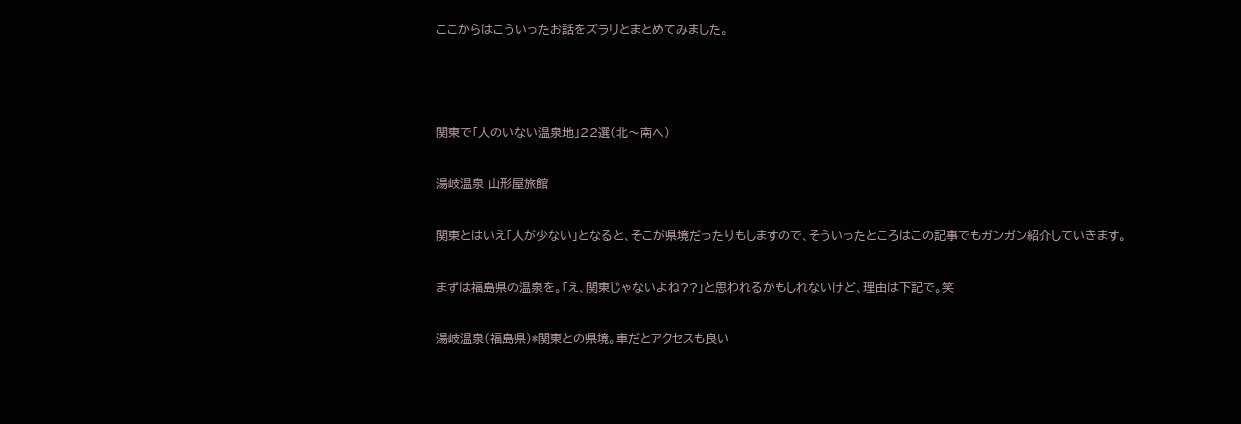ここからはこういったお話をズラリとまとめてみました。



関東で「人のいない温泉地」22選(北〜南へ)

湯岐温泉 山形屋旅館

関東とはいえ「人が少ない」となると、そこが県境だったりもしますので、そういったところはこの記事でもガンガン紹介していきます。

まずは福島県の温泉を。「え、関東じゃないよね??」と思われるかもしれないけど、理由は下記で。笑

湯岐温泉(福島県)*関東との県境。車だとアクセスも良い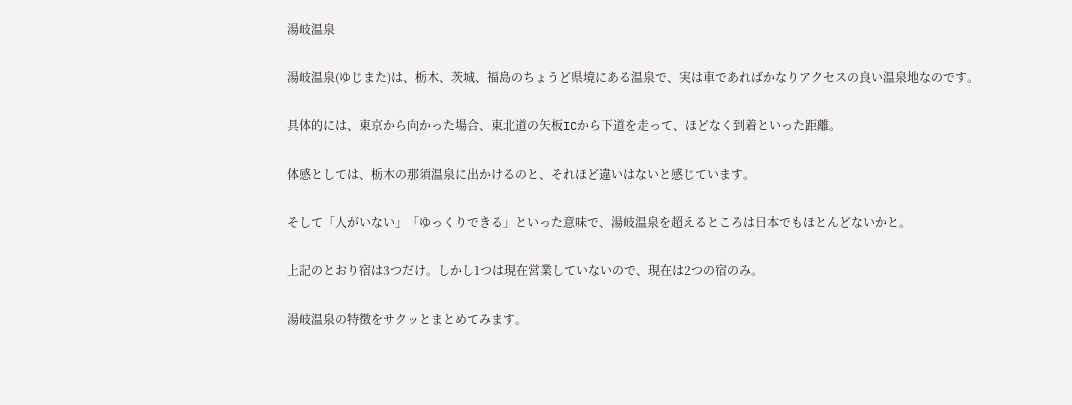湯岐温泉

湯岐温泉(ゆじまた)は、栃木、茨城、福島のちょうど県境にある温泉で、実は車であればかなりアクセスの良い温泉地なのです。

具体的には、東京から向かった場合、東北道の矢板ICから下道を走って、ほどなく到着といった距離。

体感としては、栃木の那須温泉に出かけるのと、それほど違いはないと感じています。

そして「人がいない」「ゆっくりできる」といった意味で、湯岐温泉を超えるところは日本でもほとんどないかと。

上記のとおり宿は3つだけ。しかし1つは現在営業していないので、現在は2つの宿のみ。

湯岐温泉の特徴をサクッとまとめてみます。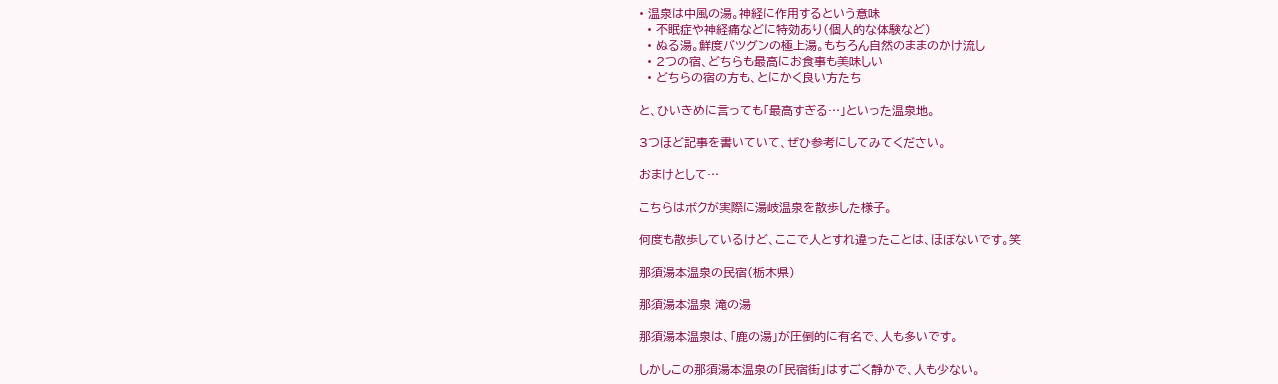• 温泉は中風の湯。神経に作用するという意味
  • 不眠症や神経痛などに特効あり(個人的な体験など)
  • ぬる湯。鮮度バツグンの極上湯。もちろん自然のままのかけ流し
  • 2つの宿、どちらも最高にお食事も美味しい
  • どちらの宿の方も、とにかく良い方たち

と、ひいきめに言っても「最高すぎる…」といった温泉地。

3つほど記事を書いていて、ぜひ参考にしてみてください。

おまけとして…

こちらはボクが実際に湯岐温泉を散歩した様子。

何度も散歩しているけど、ここで人とすれ違ったことは、ほぼないです。笑

那須湯本温泉の民宿(栃木県)

那須湯本温泉 滝の湯

那須湯本温泉は、「鹿の湯」が圧倒的に有名で、人も多いです。

しかしこの那須湯本温泉の「民宿街」はすごく静かで、人も少ない。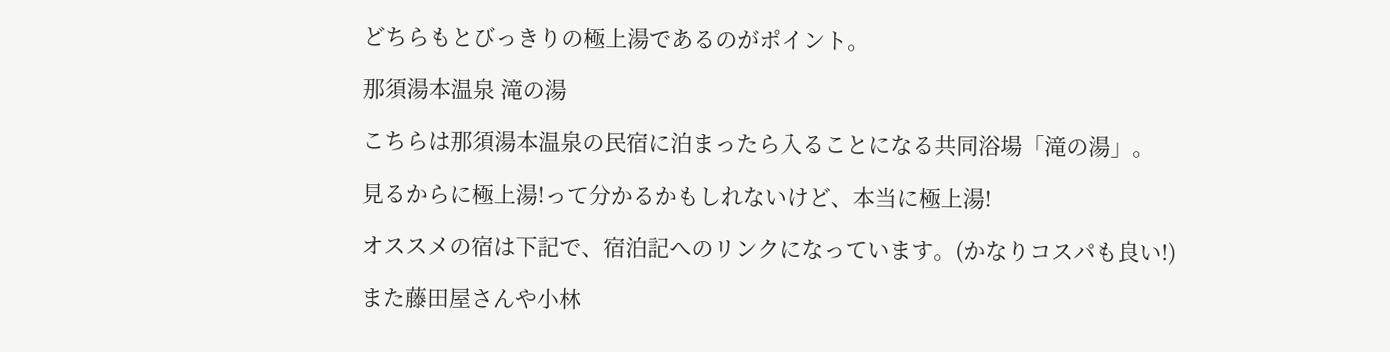どちらもとびっきりの極上湯であるのがポイント。

那須湯本温泉 滝の湯

こちらは那須湯本温泉の民宿に泊まったら入ることになる共同浴場「滝の湯」。

見るからに極上湯!って分かるかもしれないけど、本当に極上湯!

オススメの宿は下記で、宿泊記へのリンクになっています。(かなりコスパも良い!)

また藤田屋さんや小林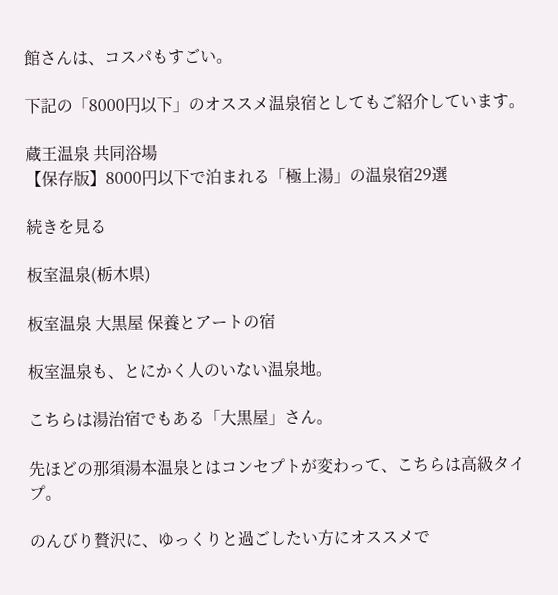館さんは、コスパもすごい。

下記の「8000円以下」のオススメ温泉宿としてもご紹介しています。

蔵王温泉 共同浴場
【保存版】8000円以下で泊まれる「極上湯」の温泉宿29選

続きを見る

板室温泉(栃木県)

板室温泉 大黒屋 保養とアートの宿

板室温泉も、とにかく人のいない温泉地。

こちらは湯治宿でもある「大黒屋」さん。

先ほどの那須湯本温泉とはコンセプトが変わって、こちらは高級タイプ。

のんびり贅沢に、ゆっくりと過ごしたい方にオススメで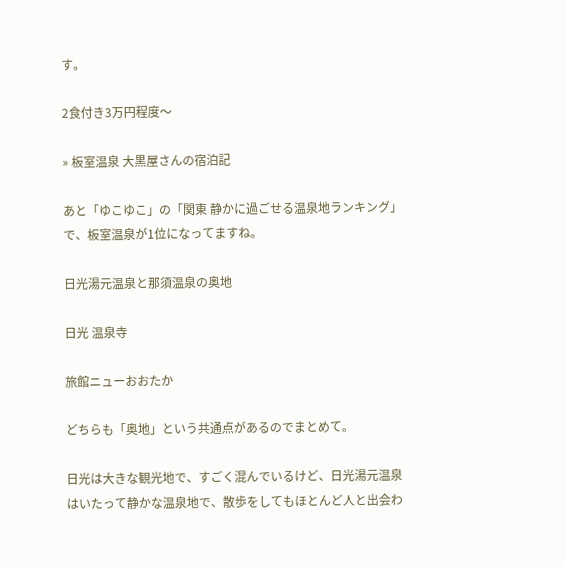す。

2食付き3万円程度〜

» 板室温泉 大黒屋さんの宿泊記

あと「ゆこゆこ」の「関東 静かに過ごせる温泉地ランキング」で、板室温泉が1位になってますね。

日光湯元温泉と那須温泉の奥地

日光 温泉寺

旅館ニューおおたか

どちらも「奥地」という共通点があるのでまとめて。

日光は大きな観光地で、すごく混んでいるけど、日光湯元温泉はいたって静かな温泉地で、散歩をしてもほとんど人と出会わ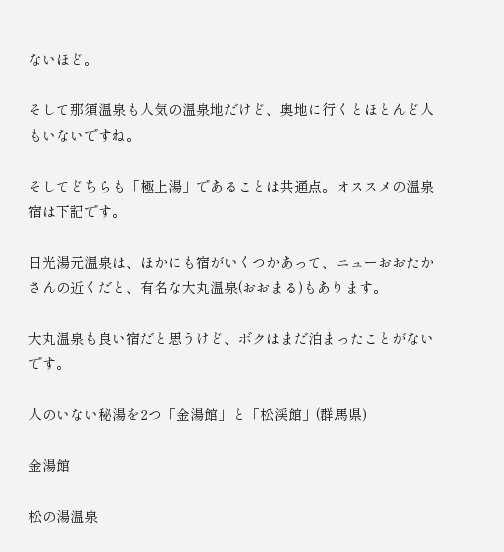ないほど。

そして那須温泉も人気の温泉地だけど、奥地に行くとほとんど人もいないですね。

そしてどちらも「極上湯」であることは共通点。オススメの温泉宿は下記です。

日光湯元温泉は、ほかにも宿がいくつかあって、ニューおおたかさんの近くだと、有名な大丸温泉(おおまる)もあります。

大丸温泉も良い宿だと思うけど、ボクはまだ泊まったことがないです。

人のいない秘湯を2つ「金湯館」と「松渓館」(群馬県)

金湯館

松の湯温泉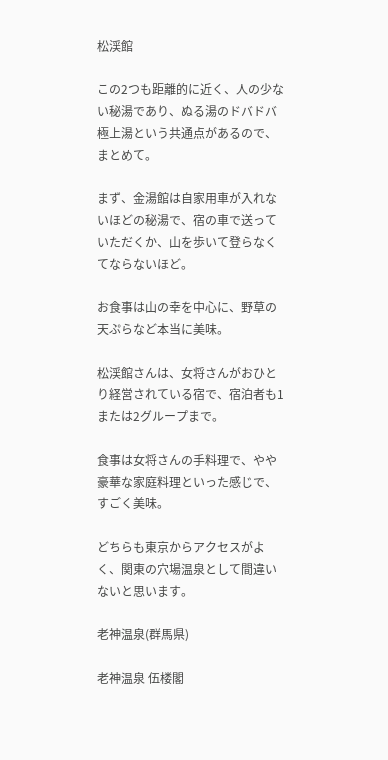松渓館

この2つも距離的に近く、人の少ない秘湯であり、ぬる湯のドバドバ極上湯という共通点があるので、まとめて。

まず、金湯館は自家用車が入れないほどの秘湯で、宿の車で送っていただくか、山を歩いて登らなくてならないほど。

お食事は山の幸を中心に、野草の天ぷらなど本当に美味。

松渓館さんは、女将さんがおひとり経営されている宿で、宿泊者も1または2グループまで。

食事は女将さんの手料理で、やや豪華な家庭料理といった感じで、すごく美味。

どちらも東京からアクセスがよく、関東の穴場温泉として間違いないと思います。

老神温泉(群馬県)

老神温泉 伍楼閣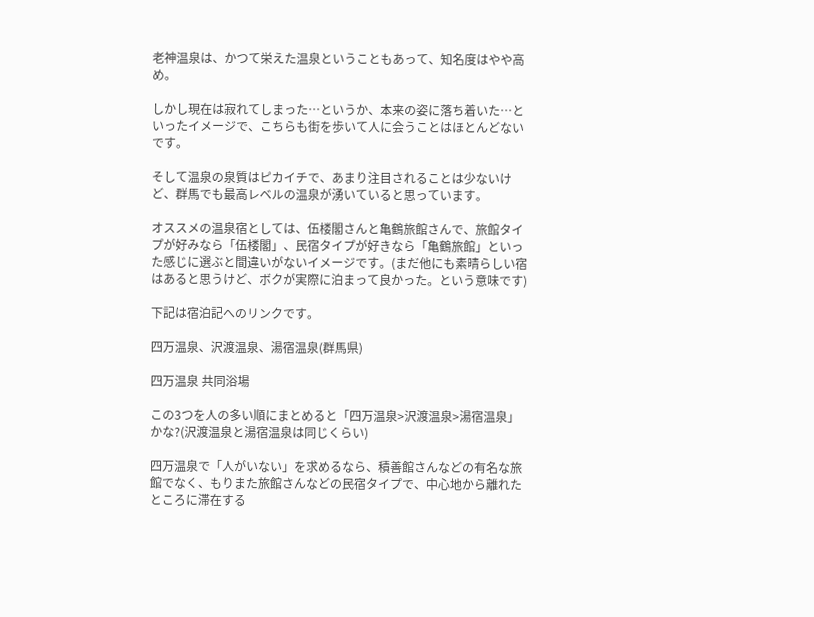老神温泉は、かつて栄えた温泉ということもあって、知名度はやや高め。

しかし現在は寂れてしまった…というか、本来の姿に落ち着いた…といったイメージで、こちらも街を歩いて人に会うことはほとんどないです。

そして温泉の泉質はピカイチで、あまり注目されることは少ないけど、群馬でも最高レベルの温泉が湧いていると思っています。

オススメの温泉宿としては、伍楼閣さんと亀鶴旅館さんで、旅館タイプが好みなら「伍楼閣」、民宿タイプが好きなら「亀鶴旅館」といった感じに選ぶと間違いがないイメージです。(まだ他にも素晴らしい宿はあると思うけど、ボクが実際に泊まって良かった。という意味です)

下記は宿泊記へのリンクです。

四万温泉、沢渡温泉、湯宿温泉(群馬県)

四万温泉 共同浴場

この3つを人の多い順にまとめると「四万温泉>沢渡温泉>湯宿温泉」かな?(沢渡温泉と湯宿温泉は同じくらい)

四万温泉で「人がいない」を求めるなら、積善館さんなどの有名な旅館でなく、もりまた旅館さんなどの民宿タイプで、中心地から離れたところに滞在する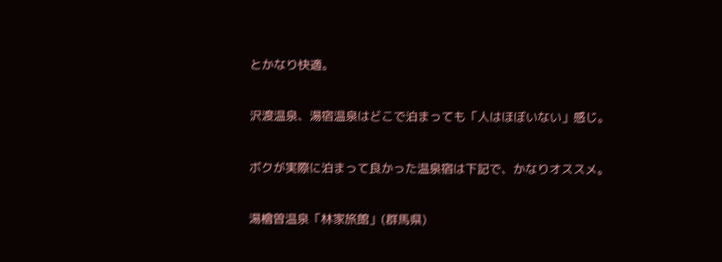とかなり快適。

沢渡温泉、湯宿温泉はどこで泊まっても「人はほぼいない」感じ。

ボクが実際に泊まって良かった温泉宿は下記で、かなりオススメ。

湯檜曽温泉「林家旅館」(群馬県)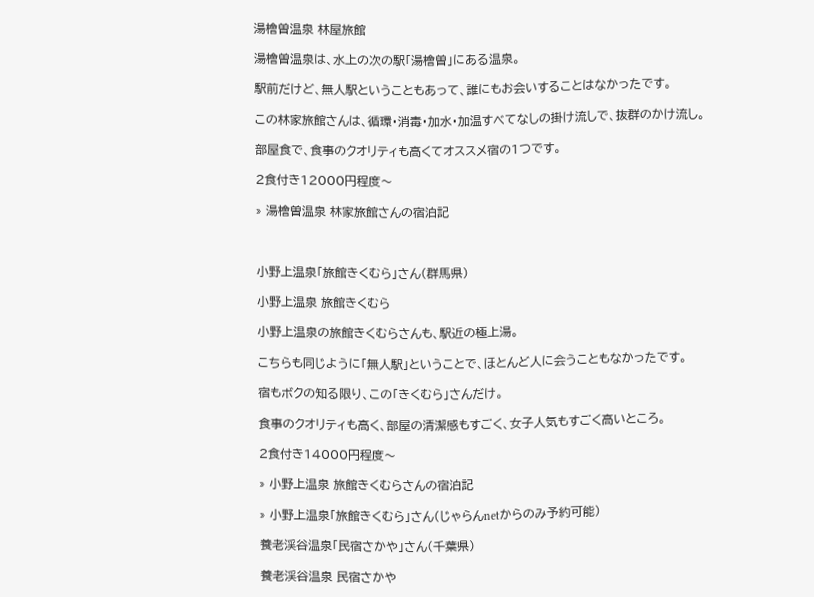湯檜曽温泉 林屋旅館

湯檜曽温泉は、水上の次の駅「湯檜曽」にある温泉。

駅前だけど、無人駅ということもあって、誰にもお会いすることはなかったです。

この林家旅館さんは、循環・消毒・加水・加温すべてなしの掛け流しで、抜群のかけ流し。

部屋食で、食事のクオリティも高くてオススメ宿の1つです。

2食付き12000円程度〜

» 湯檜曽温泉 林家旅館さんの宿泊記



小野上温泉「旅館きくむら」さん(群馬県)

小野上温泉 旅館きくむら

小野上温泉の旅館きくむらさんも、駅近の極上湯。

こちらも同じように「無人駅」ということで、ほとんど人に会うこともなかったです。

宿もボクの知る限り、この「きくむら」さんだけ。

食事のクオリティも高く、部屋の清潔感もすごく、女子人気もすごく高いところ。

2食付き14000円程度〜

» 小野上温泉 旅館きくむらさんの宿泊記

» 小野上温泉「旅館きくむら」さん(じゃらんnetからのみ予約可能)

養老渓谷温泉「民宿さかや」さん(千葉県)

養老渓谷温泉 民宿さかや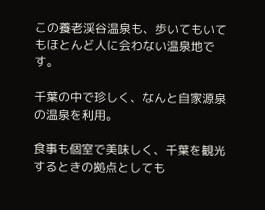この養老渓谷温泉も、歩いてもいてもほとんど人に会わない温泉地です。

千葉の中で珍しく、なんと自家源泉の温泉を利用。

食事も個室で美味しく、千葉を観光するときの拠点としても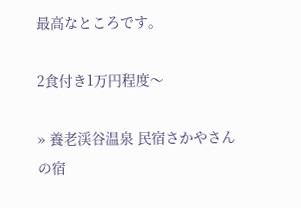最高なところです。

2食付き1万円程度〜

» 養老渓谷温泉 民宿さかやさんの宿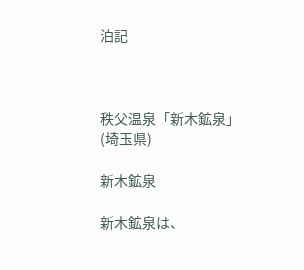泊記



秩父温泉「新木鉱泉」(埼玉県)

新木鉱泉

新木鉱泉は、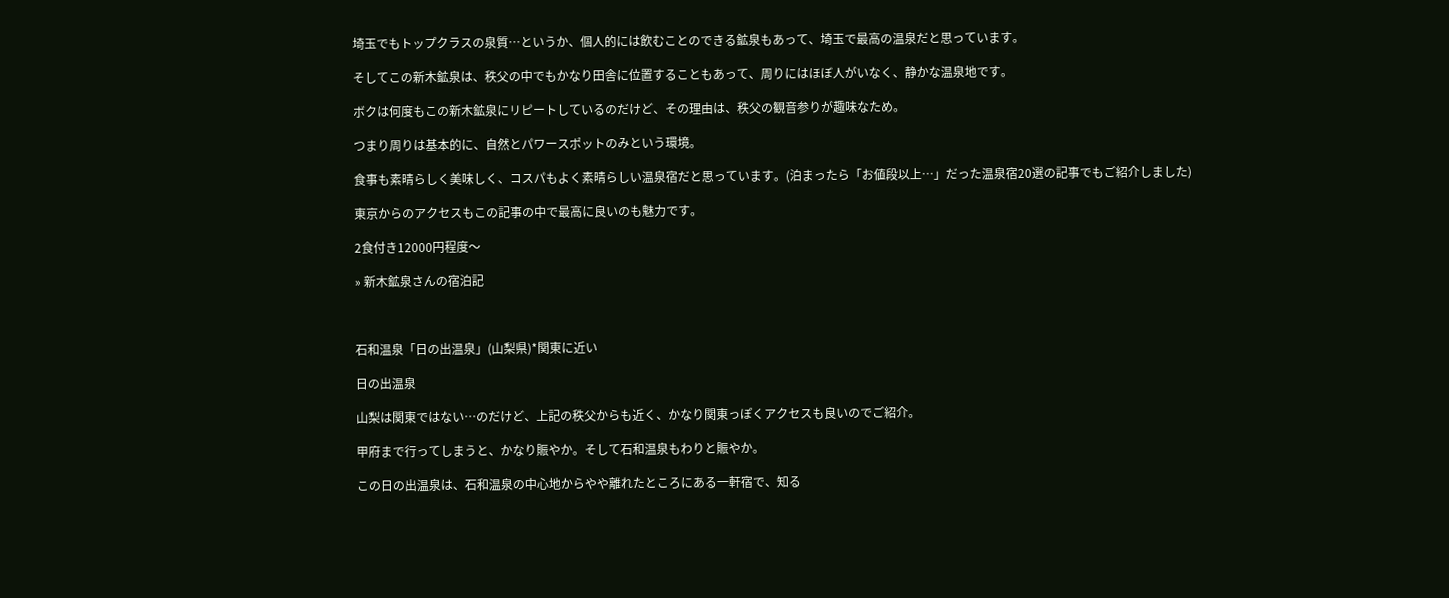埼玉でもトップクラスの泉質…というか、個人的には飲むことのできる鉱泉もあって、埼玉で最高の温泉だと思っています。

そしてこの新木鉱泉は、秩父の中でもかなり田舎に位置することもあって、周りにはほぼ人がいなく、静かな温泉地です。

ボクは何度もこの新木鉱泉にリピートしているのだけど、その理由は、秩父の観音参りが趣味なため。

つまり周りは基本的に、自然とパワースポットのみという環境。

食事も素晴らしく美味しく、コスパもよく素晴らしい温泉宿だと思っています。(泊まったら「お値段以上…」だった温泉宿20選の記事でもご紹介しました)

東京からのアクセスもこの記事の中で最高に良いのも魅力です。

2食付き12000円程度〜

» 新木鉱泉さんの宿泊記



石和温泉「日の出温泉」(山梨県)*関東に近い

日の出温泉

山梨は関東ではない…のだけど、上記の秩父からも近く、かなり関東っぽくアクセスも良いのでご紹介。

甲府まで行ってしまうと、かなり賑やか。そして石和温泉もわりと賑やか。

この日の出温泉は、石和温泉の中心地からやや離れたところにある一軒宿で、知る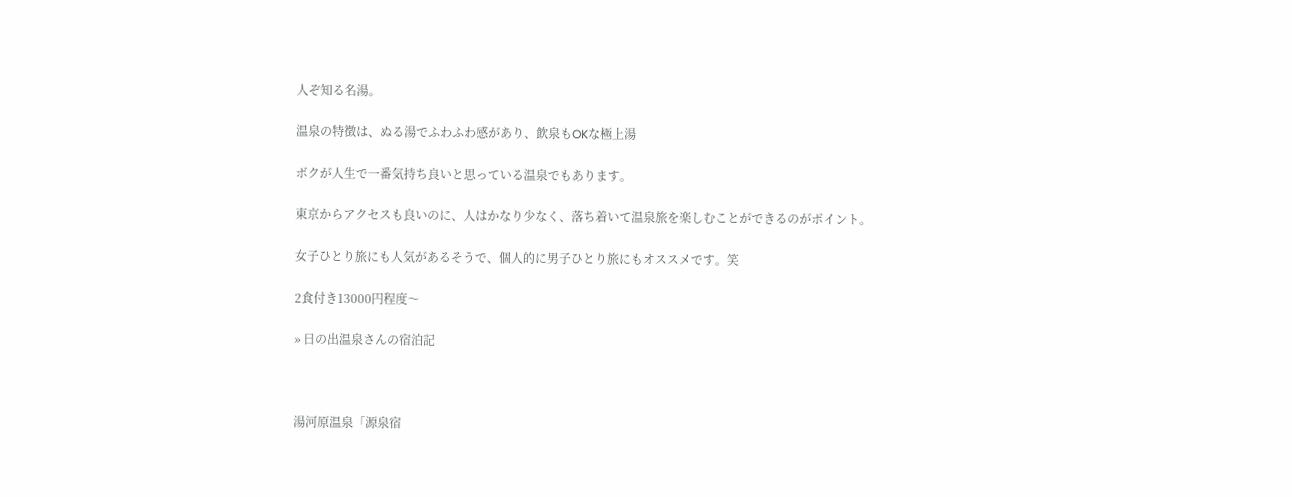人ぞ知る名湯。

温泉の特徴は、ぬる湯でふわふわ感があり、飲泉もOKな極上湯

ボクが人生で一番気持ち良いと思っている温泉でもあります。

東京からアクセスも良いのに、人はかなり少なく、落ち着いて温泉旅を楽しむことができるのがポイント。

女子ひとり旅にも人気があるそうで、個人的に男子ひとり旅にもオススメです。笑

2食付き13000円程度〜

» 日の出温泉さんの宿泊記



湯河原温泉「源泉宿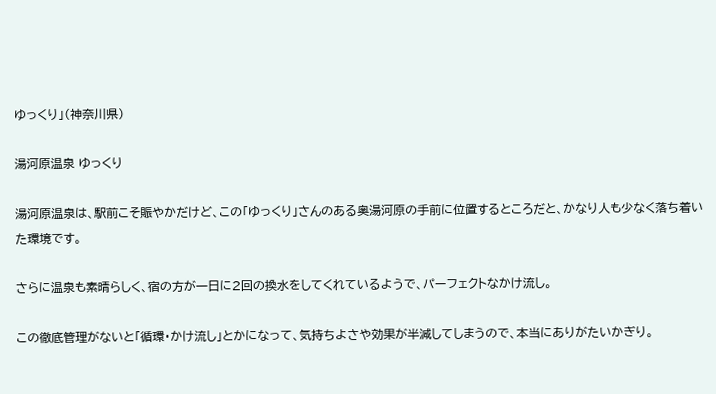ゆっくり」(神奈川県)

湯河原温泉 ゆっくり

湯河原温泉は、駅前こそ賑やかだけど、この「ゆっくり」さんのある奥湯河原の手前に位置するところだと、かなり人も少なく落ち着いた環境です。

さらに温泉も素晴らしく、宿の方が一日に2回の換水をしてくれているようで、パーフェクトなかけ流し。

この徹底管理がないと「循環・かけ流し」とかになって、気持ちよさや効果が半減してしまうので、本当にありがたいかぎり。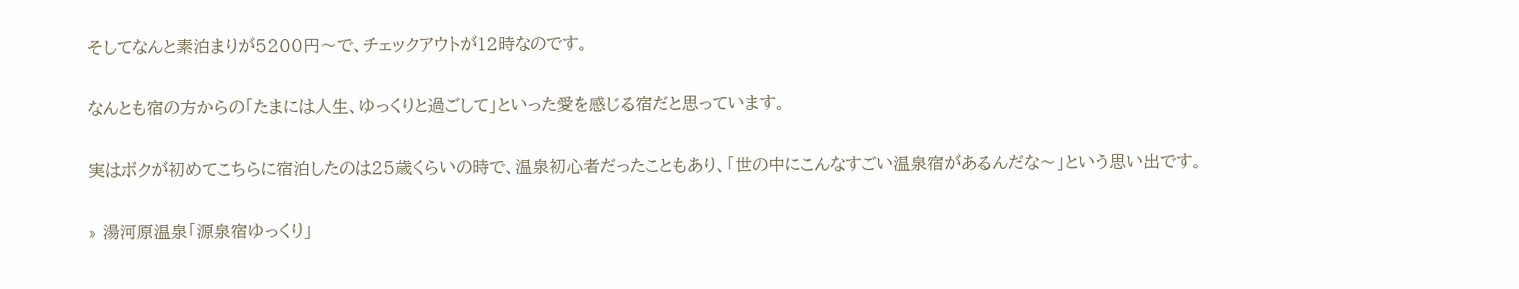そしてなんと素泊まりが5200円〜で、チェックアウトが12時なのです。

なんとも宿の方からの「たまには人生、ゆっくりと過ごして」といった愛を感じる宿だと思っています。

実はボクが初めてこちらに宿泊したのは25歳くらいの時で、温泉初心者だったこともあり、「世の中にこんなすごい温泉宿があるんだな〜」という思い出です。

» 湯河原温泉「源泉宿ゆっくり」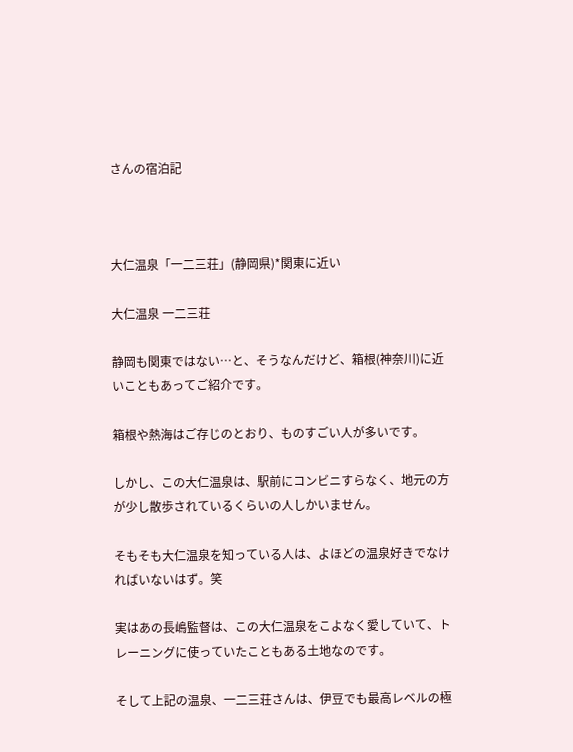さんの宿泊記



大仁温泉「一二三荘」(静岡県)*関東に近い

大仁温泉 一二三荘

静岡も関東ではない…と、そうなんだけど、箱根(神奈川)に近いこともあってご紹介です。

箱根や熱海はご存じのとおり、ものすごい人が多いです。

しかし、この大仁温泉は、駅前にコンビニすらなく、地元の方が少し散歩されているくらいの人しかいません。

そもそも大仁温泉を知っている人は、よほどの温泉好きでなければいないはず。笑

実はあの長嶋監督は、この大仁温泉をこよなく愛していて、トレーニングに使っていたこともある土地なのです。

そして上記の温泉、一二三荘さんは、伊豆でも最高レベルの極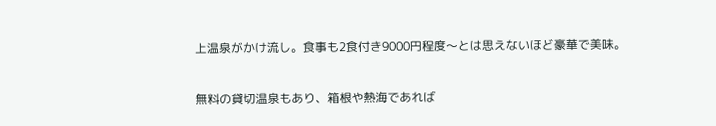上温泉がかけ流し。食事も2食付き9000円程度〜とは思えないほど豪華で美味。

無料の貸切温泉もあり、箱根や熱海であれば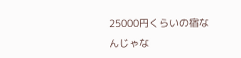25000円くらいの宿なんじゃな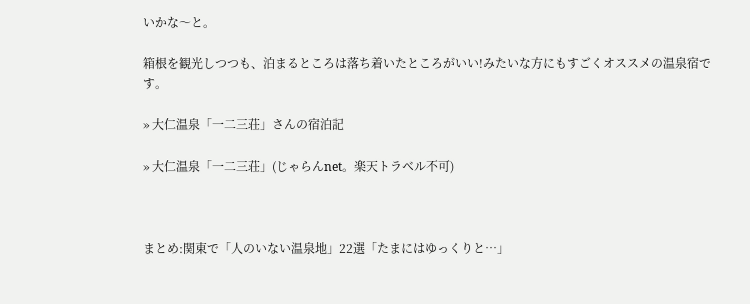いかな〜と。

箱根を観光しつつも、泊まるところは落ち着いたところがいい!みたいな方にもすごくオススメの温泉宿です。

» 大仁温泉「一二三荘」さんの宿泊記

» 大仁温泉「一二三荘」(じゃらんnet。楽天トラベル不可)



まとめ:関東で「人のいない温泉地」22選「たまにはゆっくりと…」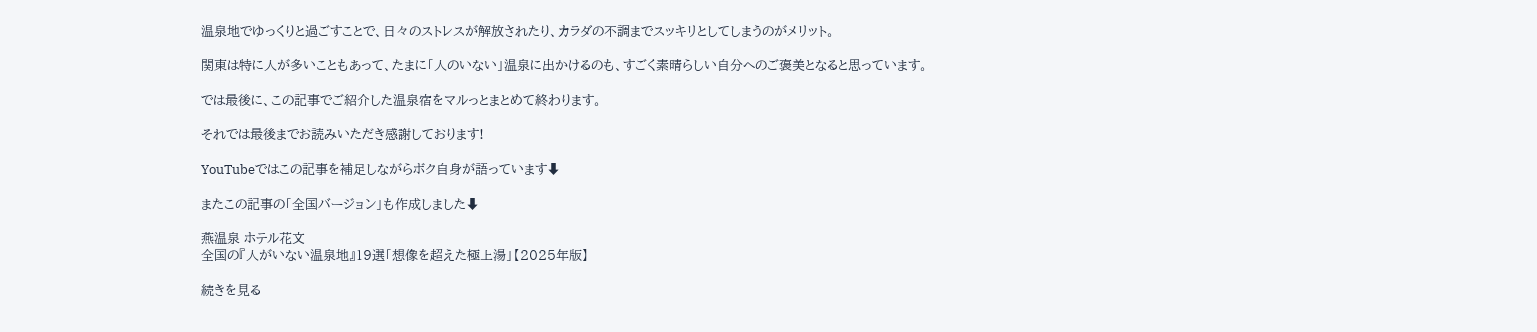温泉地でゆっくりと過ごすことで、日々のストレスが解放されたり、カラダの不調までスッキリとしてしまうのがメリット。

関東は特に人が多いこともあって、たまに「人のいない」温泉に出かけるのも、すごく素晴らしい自分へのご褒美となると思っています。

では最後に、この記事でご紹介した温泉宿をマルっとまとめて終わります。

それでは最後までお読みいただき感謝しております!

YouTubeではこの記事を補足しながらボク自身が語っています⬇

またこの記事の「全国バージョン」も作成しました⬇

燕温泉 ホテル花文
全国の『人がいない温泉地』19選「想像を超えた極上湯」【2025年版】

続きを見る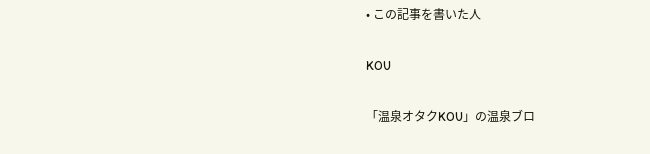• この記事を書いた人

KOU

「温泉オタクKOU」の温泉ブロ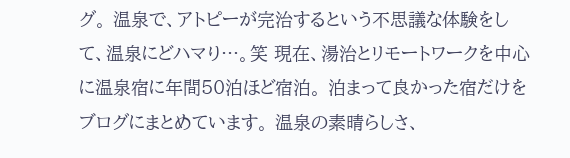グ。 温泉で、アトピーが完治するという不思議な体験をして、温泉にどハマり…。笑 現在、湯治とリモートワークを中心に温泉宿に年間50泊ほど宿泊。 泊まって良かった宿だけをブログにまとめています。 温泉の素晴らしさ、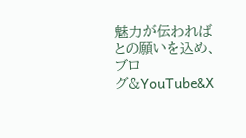魅力が伝わればとの願いを込め、ブログ&YouTube&X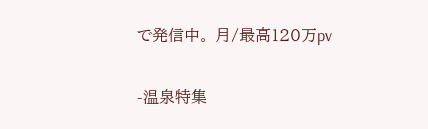で発信中。 月/最高120万pv

-温泉特集